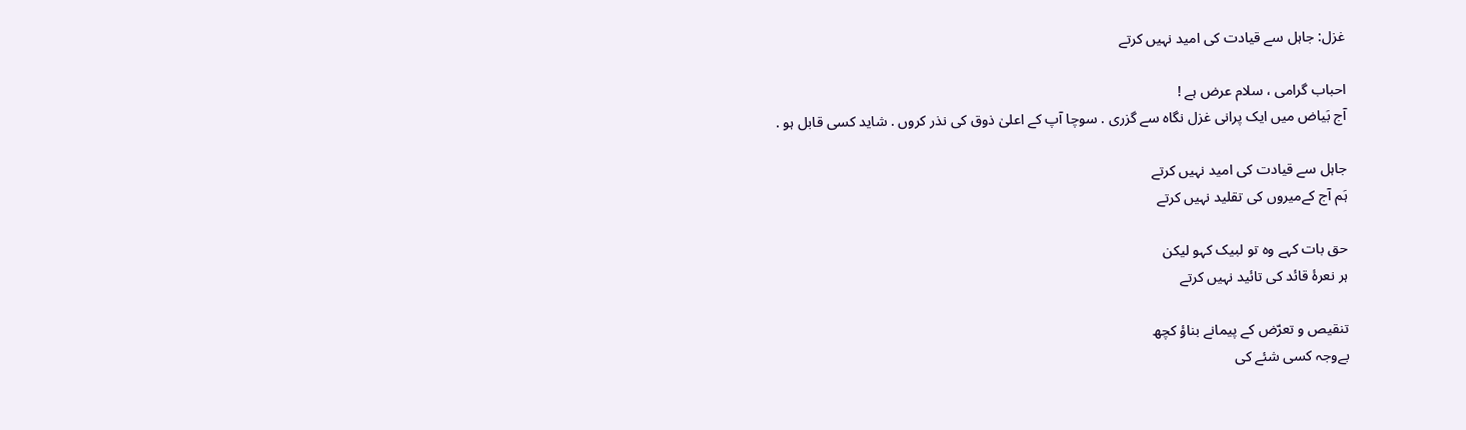غزل: جاہل سے قیادت کی امید نہیں کرتے

احباب گرامی ، سلام عرض ہے !
آج بَیاض میں ایک پرانی غزل نگاہ سے گزری . سوچا آپ كے اعلیٰ ذوق کی نذر کروں . شاید کسی قابل ہو .

جاہل سے قیادت کی امید نہیں کرتے
ہَم آج كےميروں کی تقلید نہیں کرتے

حق بات کہے وہ تو لبیک کہو لیکن
ہر نعرۂ قائد کی تائید نہیں کرتے

تنقیص و تعرّض كے پیمانے بناؤ کچھ
بےوجہ کسی شئے کی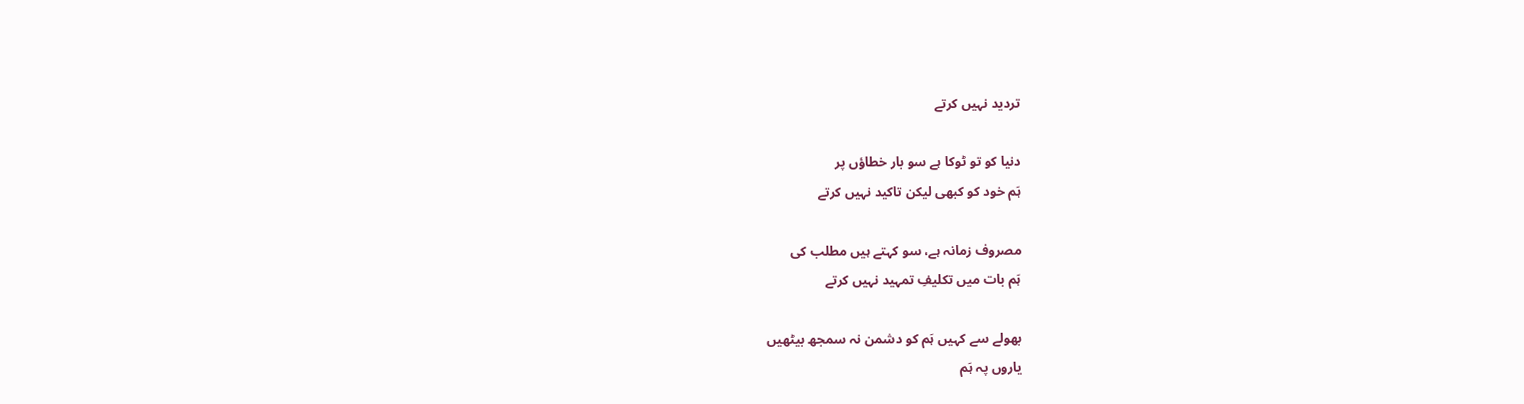تردید نہیں کرتے

دنیا کو تو ٹوکا ہے سو بار خطاؤں پر
ہَم خود کو کبھی لیکن تاکید نہیں کرتے

مصروف زمانہ ہے، سو کہتے ہیں مطلب کی
ہَم بات میں تکلیفِ تمہید نہیں کرتے

بھولے سے کہیں ہَم کو دشمن نہ سمجھ بیٹھیں
یاروں پہ ہَم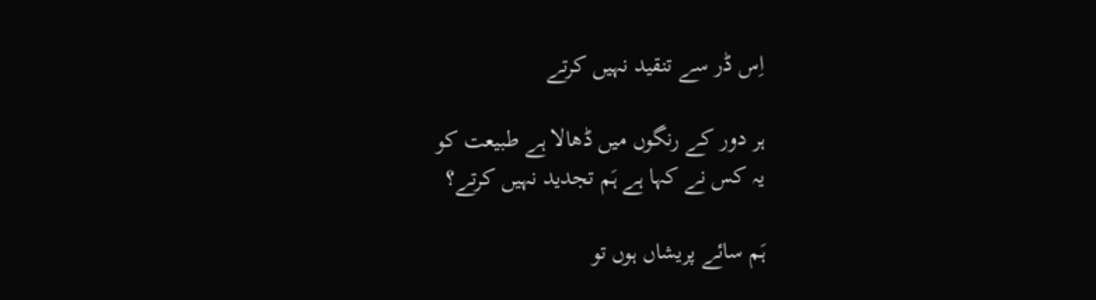اِس ڈر سے تنقید نہیں کرتے

ہر دور كے رنگوں میں ڈھالا ہے طبیعت کو
یہ کس نے کہا ہے ہَم تجدید نہیں کرتے؟

ہَم سائے پریشاں ہوں تو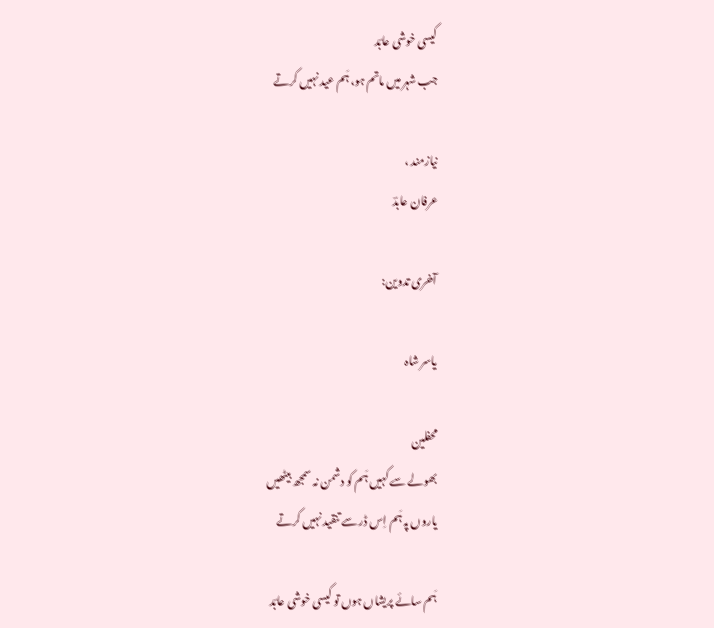کیسی خوشی عابؔد
جب شہر میں ماتم ہو، ہَم عید نہیں کرتے

نیازمند ،
عرفان عابدؔ

آخری تدوین:

یاسر شاہ

محفلین
بھولے سے کہیں ہَم کو دشمن نہ سمجھ بیٹھیں
یاروں پہ ہَم اِس ڈر سے تنقید نہیں کرتے

ہَم سائے پریشاں ہوں تو کیسی خوشی عابؔد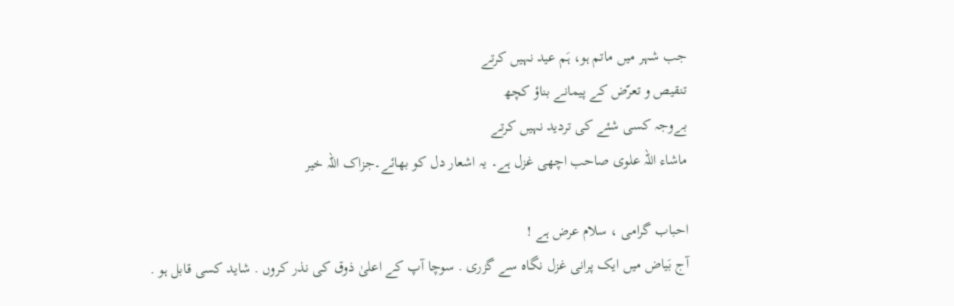جب شہر میں ماتم ہو، ہَم عید نہیں کرتے
تنقیص و تعرّض كے پیمانے بناؤ کچھ
بےوجہ کسی شئے کی تردید نہیں کرتے
ماشاء اللہ علوی صاحب اچھی غزل ہے۔ یہ اشعار دل کو بھائے۔جزاک اللہ خیر

احباب گرامی ، سلام عرض ہے !
آج بَیاض میں ایک پرانی غزل نگاہ سے گزری . سوچا آپ كے اعلیٰ ذوق کی نذر کروں . شاید کسی قابل ہو .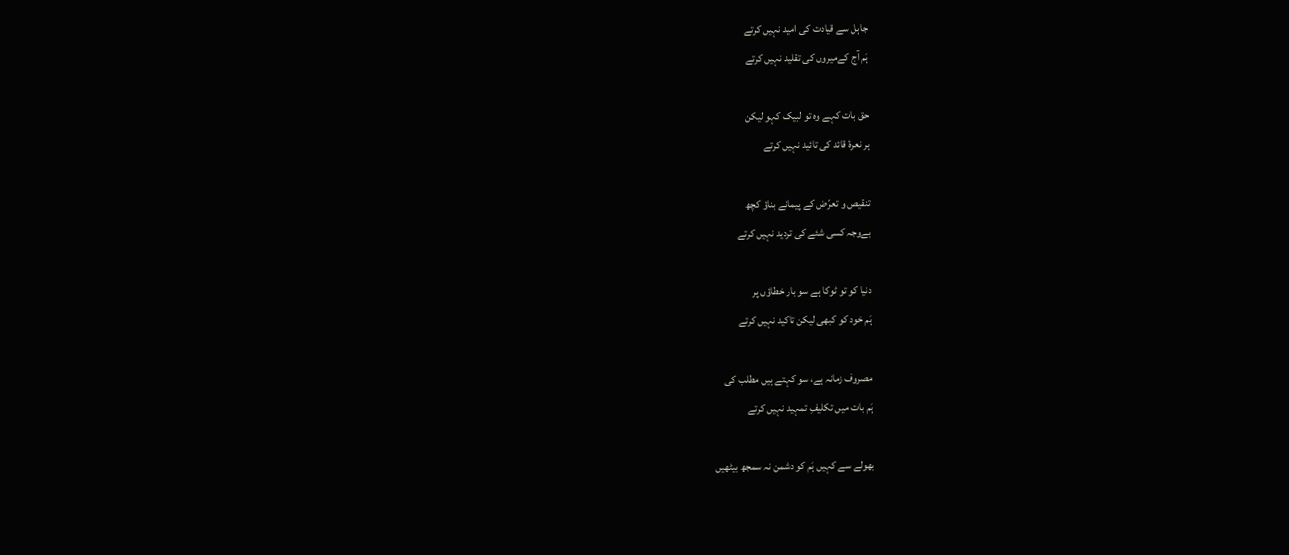جاہل سے قیادت کی امید نہیں کرتے
ہَم آج كےميروں کی تقلید نہیں کرتے

حق بات کہے وہ تو لبیک کہو لیکن
ہر نعرۂ قائد کی تائید نہیں کرتے

تنقیص و تعرّض كے پیمانے بناؤ کچھ
بےوجہ کسی شئے کی تردید نہیں کرتے

دنیا کو تو ٹوکا ہے سو بار خطاؤں پر
ہَم خود کو کبھی لیکن تاکید نہیں کرتے

مصروف زمانہ ہے، سو کہتے ہیں مطلب کی
ہَم بات میں تکلیفِ تمہید نہیں کرتے

بھولے سے کہیں ہَم کو دشمن نہ سمجھ بیٹھیں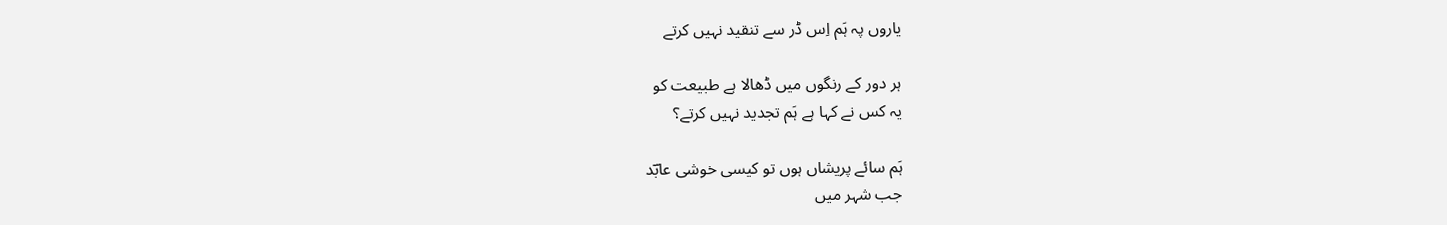یاروں پہ ہَم اِس ڈر سے تنقید نہیں کرتے

ہر دور كے رنگوں میں ڈھالا ہے طبیعت کو
یہ کس نے کہا ہے ہَم تجدید نہیں کرتے؟

ہَم سائے پریشاں ہوں تو کیسی خوشی عابؔد
جب شہر میں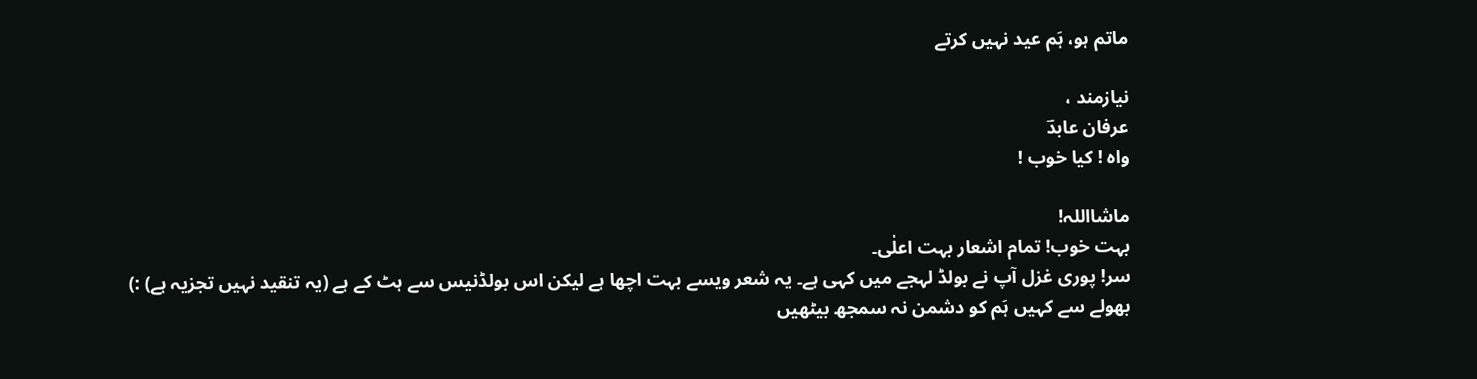ماتم ہو، ہَم عید نہیں کرتے

نیازمند ،
عرفان عابدؔ
واہ ! کیا خوب !

ماشااللہ!
بہت خوب! تمام اشعار بہت اعلٰی۔
سر! پوری غزل آپ نے بولڈ لہجے میں کہی ہے۔ یہ شعر ویسے بہت اچھا ہے لیکن اس بولڈنیس سے ہٹ کے ہے (یہ تنقید نہیں تجزیہ ہے) :)
بھولے سے کہیں ہَم کو دشمن نہ سمجھ بیٹھیں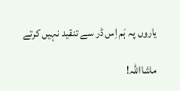یاروں پہ ہَم اِس ڈر سے تنقید نہیں کرتے

ماشااللہ!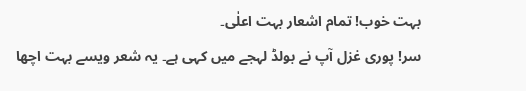بہت خوب! تمام اشعار بہت اعلٰی۔
سر! پوری غزل آپ نے بولڈ لہجے میں کہی ہے۔ یہ شعر ویسے بہت اچھا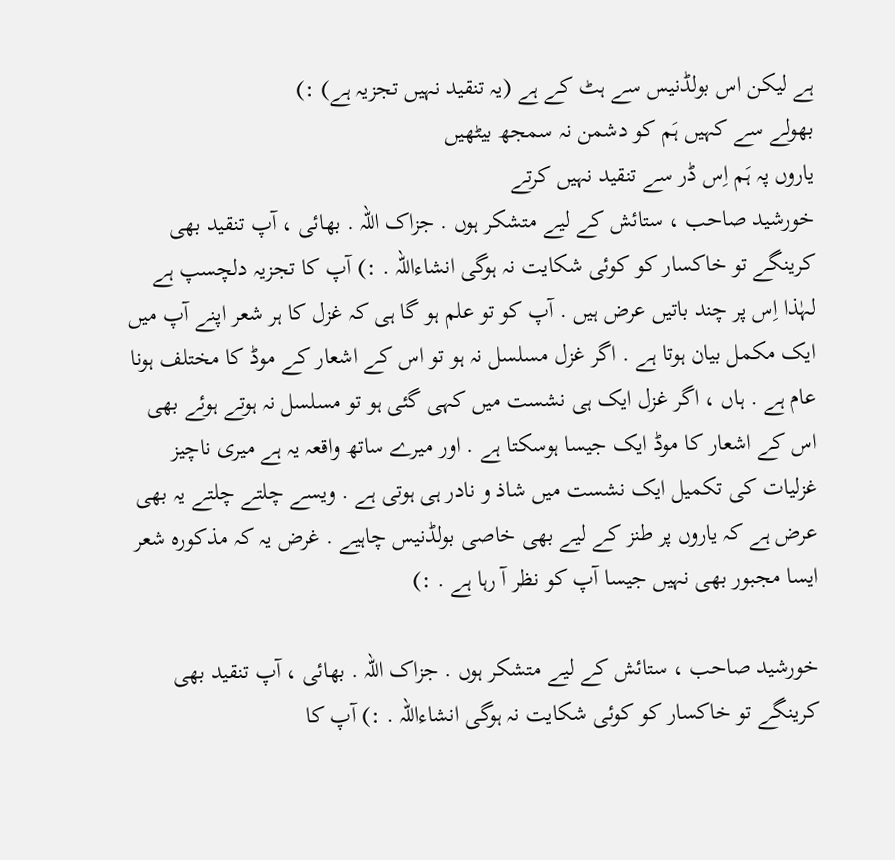ہے لیکن اس بولڈنیس سے ہٹ کے ہے (یہ تنقید نہیں تجزیہ ہے) :)
بھولے سے کہیں ہَم کو دشمن نہ سمجھ بیٹھیں
یاروں پہ ہَم اِس ڈر سے تنقید نہیں کرتے
خورشید صاحب ، ستائش كے لیے متشکر ہوں . جزاک اللہ . بھائی ، آپ تنقید بھی کرینگے تو خاکسار کو کوئی شکایت نہ ہوگی انشاءاللہ . :) آپ کا تجزیہ دلچسپ ہے لہٰذا اِس پر چند باتیں عرض ہیں . آپ کو تو علم ہو گا ہی کہ غزل کا ہر شعر اپنے آپ میں ایک مکمل بیان ہوتا ہے . اگر غزل مسلسل نہ ہو تو اس كے اشعار كے موڈ کا مختلف ہونا عام ہے . ہاں ، اگر غزل ایک ہی نشست میں کہی گئی ہو تو مسلسل نہ ہوتے ہوئے بھی اس كے اشعار کا موڈ ایک جیسا ہوسکتا ہے . اور میرے ساتھ واقعہ یہ ہے میری ناچیز غزلیات کی تکمیل ایک نشست میں شاذ و نادر ہی ہوتی ہے . ویسے چلتے چلتے یہ بھی عرض ہے کہ یاروں پر طنز كے لیے بھی خاصی بولڈنیس چاہیے . غرض یہ کہ مذکورہ شعر ایسا مجبور بھی نہیں جیسا آپ کو نظر آ رہا ہے . :)

خورشید صاحب ، ستائش كے لیے متشکر ہوں . جزاک اللہ . بھائی ، آپ تنقید بھی کرینگے تو خاکسار کو کوئی شکایت نہ ہوگی انشاءاللہ . :) آپ کا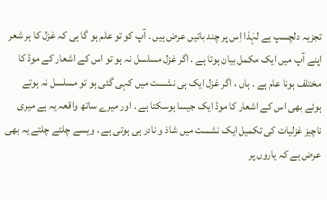تجزیہ دلچسپ ہے لہٰذا اِس پر چند باتیں عرض ہیں . آپ کو تو علم ہو گا ہی کہ غزل کا ہر شعر اپنے آپ میں ایک مکمل بیان ہوتا ہے . اگر غزل مسلسل نہ ہو تو اس كے اشعار كے موڈ کا مختلف ہونا عام ہے . ہاں ، اگر غزل ایک ہی نشست میں کہی گئی ہو تو مسلسل نہ ہوتے ہوئے بھی اس كے اشعار کا موڈ ایک جیسا ہوسکتا ہے . اور میرے ساتھ واقعہ یہ ہے میری ناچیز غزلیات کی تکمیل ایک نشست میں شاذ و نادر ہی ہوتی ہے . ویسے چلتے چلتے یہ بھی عرض ہے کہ یاروں پر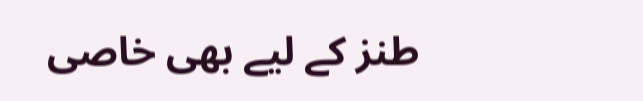طنز كے لیے بھی خاصی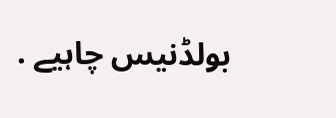بولڈنیس چاہیے .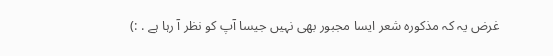غرض یہ کہ مذکورہ شعر ایسا مجبور بھی نہیں جیسا آپ کو نظر آ رہا ہے . :)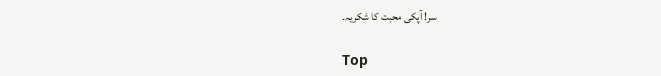سر! آپکی محبت کا شکریہ۔

Top